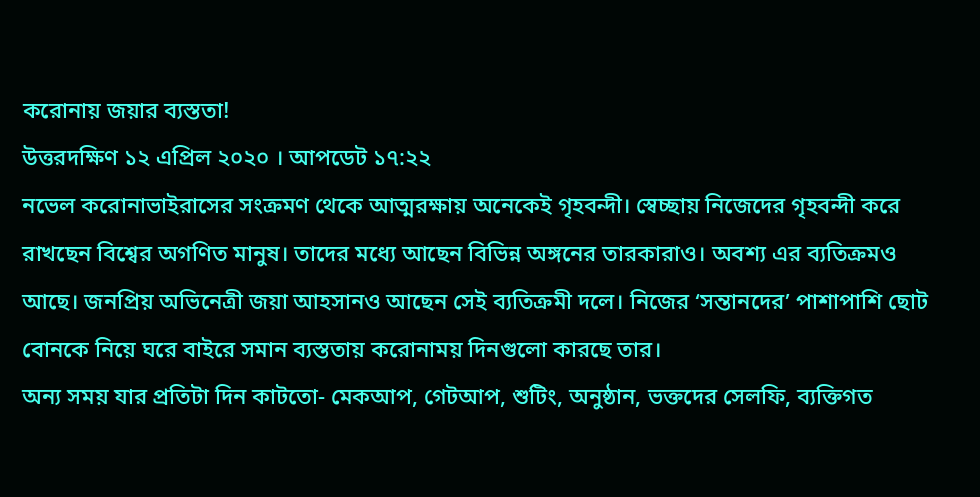করোনায় জয়ার ব্যস্ততা!
উত্তরদক্ষিণ ১২ এপ্রিল ২০২০ । আপডেট ১৭:২২
নভেল করোনাভাইরাসের সংক্রমণ থেকে আত্মরক্ষায় অনেকেই গৃহবন্দী। স্বেচ্ছায় নিজেদের গৃহবন্দী করে রাখছেন বিশ্বের অগণিত মানুষ। তাদের মধ্যে আছেন বিভিন্ন অঙ্গনের তারকারাও। অবশ্য এর ব্যতিক্রমও আছে। জনপ্রিয় অভিনেত্রী জয়া আহসানও আছেন সেই ব্যতিক্রমী দলে। নিজের ‘সন্তানদের’ পাশাপাশি ছোট বোনকে নিয়ে ঘরে বাইরে সমান ব্যস্ততায় করোনাময় দিনগুলো কারছে তার।
অন্য সময় যার প্রতিটা দিন কাটতো- মেকআপ, গেটআপ, শুটিং, অনুষ্ঠান, ভক্তদের সেলফি, ব্যক্তিগত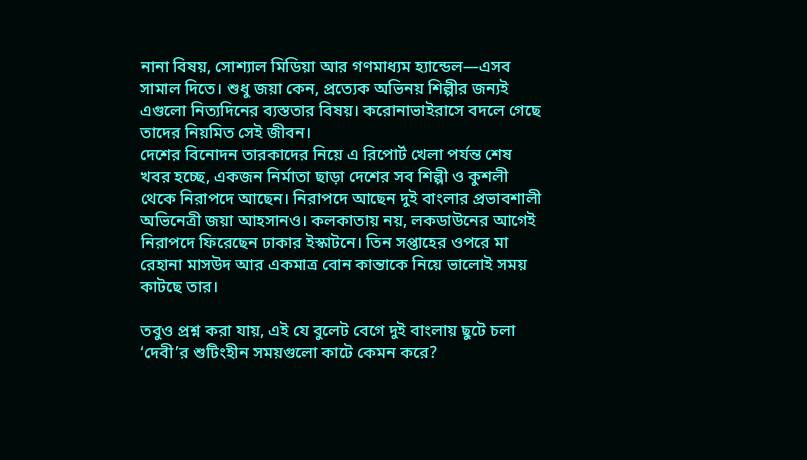নানা বিষয়, সোশ্যাল মিডিয়া আর গণমাধ্যম হ্যান্ডেল—এসব সামাল দিতে। শুধু জয়া কেন, প্রত্যেক অভিনয় শিল্পীর জন্যই এগুলো নিত্যদিনের ব্যস্ততার বিষয়। করোনাভাইরাসে বদলে গেছে তাদের নিয়মিত সেই জীবন।
দেশের বিনোদন তারকাদের নিয়ে এ রিপোর্ট খেলা পর্যন্ত শেষ খবর হচ্ছে, একজন নির্মাতা ছাড়া দেশের সব শিল্পী ও কুশলী থেকে নিরাপদে আছেন। নিরাপদে আছেন দুই বাংলার প্রভাবশালী অভিনেত্রী জয়া আহসানও। কলকাতায় নয়, লকডাউনের আগেই নিরাপদে ফিরেছেন ঢাকার ইস্কাটনে। তিন সপ্তাহের ওপরে মা রেহানা মাসউদ আর একমাত্র বোন কান্তাকে নিয়ে ভালোই সময় কাটছে তার।

তবুও প্রশ্ন করা যায়, এই যে বুলেট বেগে দুই বাংলায় ছুটে চলা ‘দেবী’র শুটিংহীন সময়গুলো কাটে কেমন করে?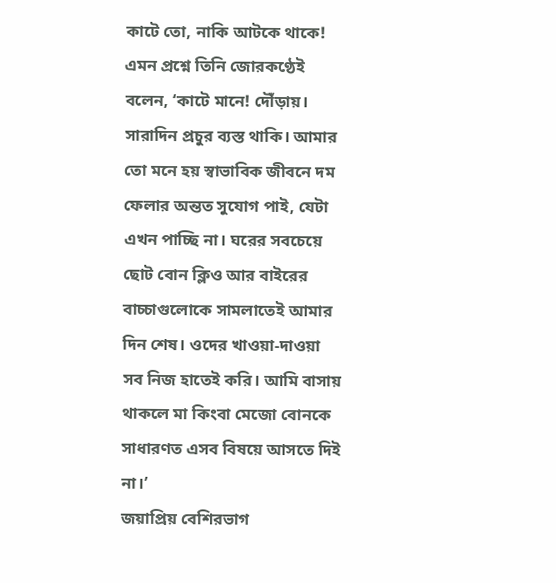কাটে তো, নাকি আটকে থাকে! এমন প্রশ্নে তিনি জোরকণ্ঠেই বলেন, ‘কাটে মানে! দৌঁড়ায়। সারাদিন প্রচুর ব্যস্ত থাকি। আমার তো মনে হয় স্বাভাবিক জীবনে দম ফেলার অন্তত সুযোগ পাই, যেটা এখন পাচ্ছি না। ঘরের সবচেয়ে ছোট বোন ক্লিও আর বাইরের বাচ্চাগুলোকে সামলাতেই আমার দিন শেষ। ওদের খাওয়া-দাওয়া সব নিজ হাতেই করি। আমি বাসায় থাকলে মা কিংবা মেজো বোনকে সাধারণত এসব বিষয়ে আসতে দিই না।’
জয়াপ্রিয় বেশিরভাগ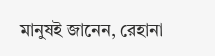মানুষই জানেন, রেহানা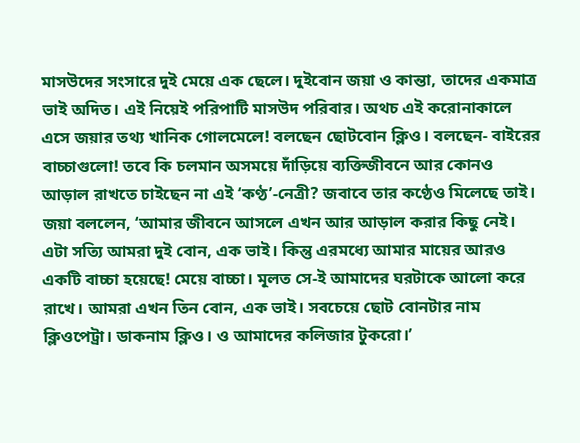মাসউদের সংসারে দুই মেয়ে এক ছেলে। দুইবোন জয়া ও কান্তা, তাদের একমাত্র ভাই অদিত। এই নিয়েই পরিপাটি মাসউদ পরিবার। অথচ এই করোনাকালে এসে জয়ার তথ্য খানিক গোলমেলে! বলছেন ছোটবোন ক্লিও। বলছেন- বাইরের বাচ্চাগুলো! তবে কি চলমান অসময়ে দাঁড়িয়ে ব্যক্তিজীবনে আর কোনও আড়াল রাখতে চাইছেন না এই ‘কণ্ঠ’-নেত্রী? জবাবে তার কণ্ঠেও মিলেছে তাই। জয়া বললেন, ‘আমার জীবনে আসলে এখন আর আড়াল করার কিছু নেই। এটা সত্যি আমরা দুই বোন, এক ভাই। কিন্তু এরমধ্যে আমার মায়ের আরও একটি বাচ্চা হয়েছে! মেয়ে বাচ্চা। মূলত সে-ই আমাদের ঘরটাকে আলো করে রাখে। আমরা এখন তিন বোন, এক ভাই। সবচেয়ে ছোট বোনটার নাম ক্লিওপেট্রা। ডাকনাম ক্লিও। ও আমাদের কলিজার টুকরো।’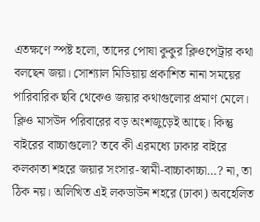এতক্ষণে স্পষ্ট হলো, তাদের পোষা কুকুর ক্লিওপেট্রার কথা বলছেন জয়া। সোশ্যাল মিডিয়ায় প্রকাশিত নানা সময়ের পারিবারিক ছবি থেকেও জয়ার কথাগুলোর প্রমাণ মেলে। ক্লিও মাসউদ পরিবারের বড় অংশজুড়েই আছে। কিন্তু বাইরের বাচ্চাগুলো? তবে কী এরমধ্যে ঢাকার বাইরে কলকাতা শহরে জয়ার সংসার-স্বামী-বাচ্চাকাচ্চা…? না, তা ঠিক নয়। অলিখিত এই লকডাউন শহরে (ঢাকা) অবহেলিত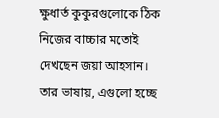ক্ষুধার্ত কুকুরগুলোকে ঠিক নিজের বাচ্চার মতোই দেখছেন জয়া আহসান।
তার ভাষায়, এগুলো হচ্ছে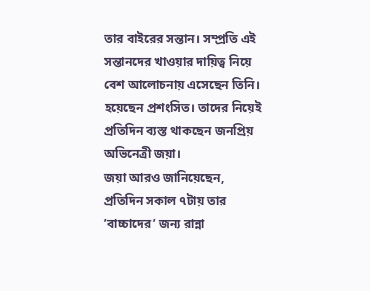তার বাইরের সন্তান। সম্প্রতি এই সন্তানদের খাওয়ার দায়িত্ব নিয়ে বেশ আলোচনায় এসেছেন তিনি। হয়েছেন প্রশংসিত। তাদের নিয়েই প্রতিদিন ব্যস্ত থাকছেন জনপ্রিয় অভিনেত্রী জয়া।
জয়া আরও জানিয়েছেন, প্রতিদিন সকাল ৭টায় তার ’বাচ্চাদের’ জন্য রান্না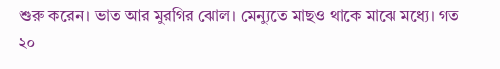শুরু করেন। ভাত আর মুরগির ঝোল। মেন্যুতে মাছও থাকে মাঝে মধ্যে। গত ২০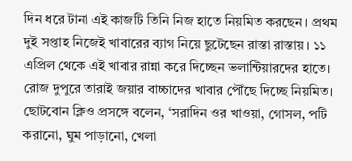দিন ধরে টানা এই কাজটি তিনি নিজ হাতে নিয়মিত করছেন। প্রথম দুই সপ্তাহ নিজেই খাবারের ব্যাগ নিয়ে ছুটেছেন রাস্তা রাস্তায়। ১১ এপ্রিল থেকে এই খাবার রান্না করে দিচ্ছেন ভলান্টিয়ারদের হাতে। রোজ দুপুরে তারাই জয়ার বাচ্চাদের খাবার পৌঁছে দিচ্ছে নিয়মিত।
ছোটবোন ক্লিও প্রসঙ্গে বলেন, ‘সরাদিন ওর খাওয়া, গোসল, পটি করানো, ঘুম পাড়ানো, খেলা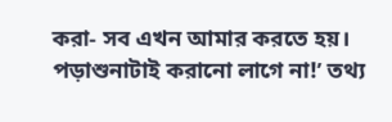করা- সব এখন আমার করতে হয়। পড়াশুনাটাই করানো লাগে না!’ তথ্য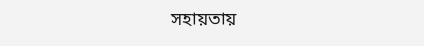সহায়তায়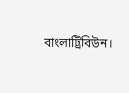বাংলাট্রিবিউন।